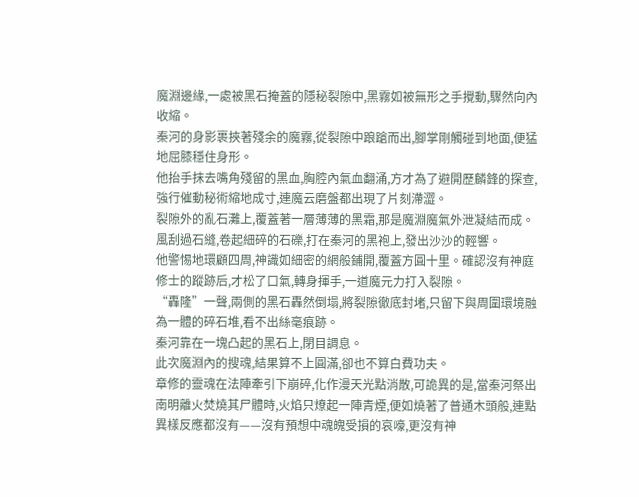魔淵邊緣,一處被黑石掩蓋的隱秘裂隙中,黑霧如被無形之手攪動,驟然向內收縮。
秦河的身影裹挾著殘余的魔霧,從裂隙中踉蹌而出,腳掌剛觸碰到地面,便猛地屈膝穩住身形。
他抬手抹去嘴角殘留的黑血,胸腔內氣血翻涌,方才為了避開歷麟鋒的探查,強行催動秘術縮地成寸,連魔云磨盤都出現了片刻滯澀。
裂隙外的亂石灘上,覆蓋著一層薄薄的黑霜,那是魔淵魔氣外泄凝結而成。風刮過石縫,卷起細碎的石礫,打在秦河的黑袍上,發出沙沙的輕響。
他警惕地環顧四周,神識如細密的網般鋪開,覆蓋方圓十里。確認沒有神庭修士的蹤跡后,才松了口氣,轉身揮手,一道魔元力打入裂隙。
“轟隆”一聲,兩側的黑石轟然倒塌,將裂隙徹底封堵,只留下與周圍環境融為一體的碎石堆,看不出絲毫痕跡。
秦河靠在一塊凸起的黑石上,閉目調息。
此次魔淵內的搜魂,結果算不上圓滿,卻也不算白費功夫。
章修的靈魂在法陣牽引下崩碎,化作漫天光點消散,可詭異的是,當秦河祭出南明離火焚燒其尸體時,火焰只燎起一陣青煙,便如燒著了普通木頭般,連點異樣反應都沒有——沒有預想中魂魄受損的哀嚎,更沒有神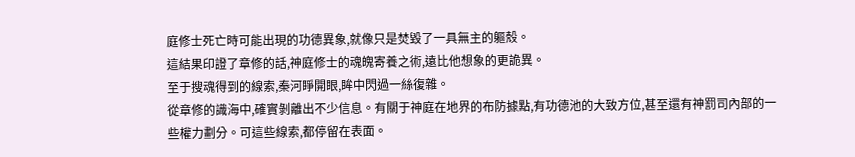庭修士死亡時可能出現的功德異象,就像只是焚毀了一具無主的軀殼。
這結果印證了章修的話,神庭修士的魂魄寄養之術,遠比他想象的更詭異。
至于搜魂得到的線索,秦河睜開眼,眸中閃過一絲復雜。
從章修的識海中,確實剝離出不少信息。有關于神庭在地界的布防據點,有功德池的大致方位,甚至還有神罰司內部的一些權力劃分。可這些線索,都停留在表面。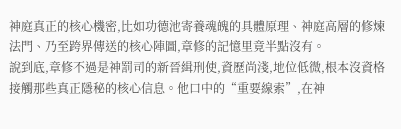神庭真正的核心機密,比如功德池寄養魂魄的具體原理、神庭高層的修煉法門、乃至跨界傳送的核心陣圖,章修的記憶里竟半點沒有。
說到底,章修不過是神罰司的新晉緝刑使,資歷尚淺,地位低微,根本沒資格接觸那些真正隱秘的核心信息。他口中的“重要線索”,在神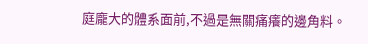庭龐大的體系面前,不過是無關痛癢的邊角料。